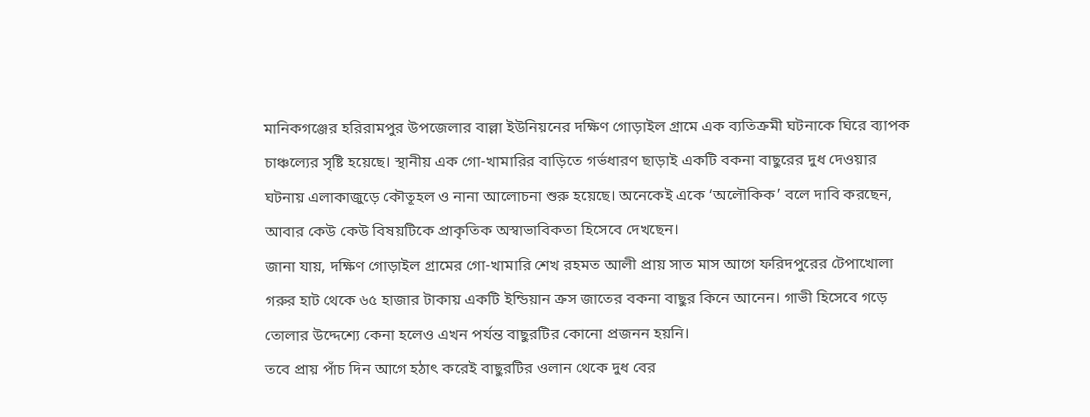মানিকগঞ্জের হরিরামপুর উপজেলার বাল্লা ইউনিয়নের দক্ষিণ গোড়াইল গ্রামে এক ব্যতিক্রমী ঘটনাকে ঘিরে ব্যাপক চাঞ্চল্যের সৃষ্টি হয়েছে। স্থানীয় এক গো-খামারির বাড়িতে গর্ভধারণ ছাড়াই একটি বকনা বাছুরের দুধ দেওয়ার ঘটনায় এলাকাজুড়ে কৌতূহল ও নানা আলোচনা শুরু হয়েছে। অনেকেই একে ‘অলৌকিক’ বলে দাবি করছেন, আবার কেউ কেউ বিষয়টিকে প্রাকৃতিক অস্বাভাবিকতা হিসেবে দেখছেন।
জানা যায়, দক্ষিণ গোড়াইল গ্রামের গো-খামারি শেখ রহমত আলী প্রায় সাত মাস আগে ফরিদপুরের টেপাখোলা গরুর হাট থেকে ৬৫ হাজার টাকায় একটি ইন্ডিয়ান ক্রস জাতের বকনা বাছুর কিনে আনেন। গাভী হিসেবে গড়ে তোলার উদ্দেশ্যে কেনা হলেও এখন পর্যন্ত বাছুরটির কোনো প্রজনন হয়নি।
তবে প্রায় পাঁচ দিন আগে হঠাৎ করেই বাছুরটির ওলান থেকে দুধ বের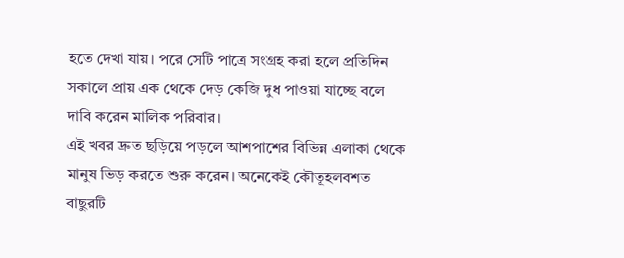হতে দেখা যায়। পরে সেটি পাত্রে সংগ্রহ করা হলে প্রতিদিন সকালে প্রায় এক থেকে দেড় কেজি দুধ পাওয়া যাচ্ছে বলে দাবি করেন মালিক পরিবার।
এই খবর দ্রুত ছড়িয়ে পড়লে আশপাশের বিভিন্ন এলাকা থেকে মানুষ ভিড় করতে শুরু করেন। অনেকেই কৌতূহলবশত বাছুরটি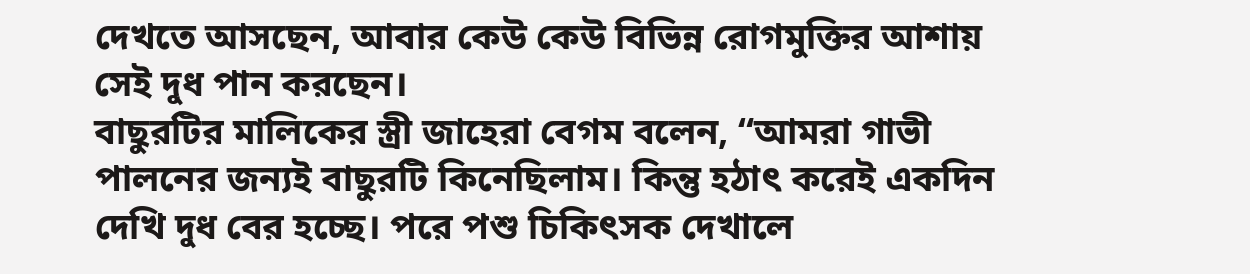দেখতে আসছেন, আবার কেউ কেউ বিভিন্ন রোগমুক্তির আশায় সেই দুধ পান করছেন।
বাছুরটির মালিকের স্ত্রী জাহেরা বেগম বলেন, “আমরা গাভী পালনের জন্যই বাছুরটি কিনেছিলাম। কিন্তু হঠাৎ করেই একদিন দেখি দুধ বের হচ্ছে। পরে পশু চিকিৎসক দেখালে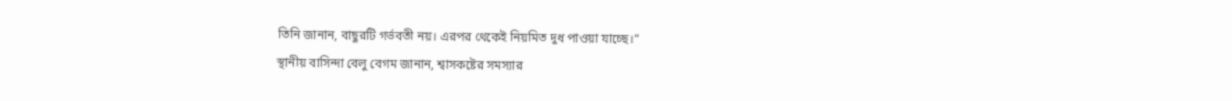তিনি জানান, বাছুরটি গর্ভবতী নয়। এরপর থেকেই নিয়মিত দুধ পাওয়া যাচ্ছে।”
স্থানীয় বাসিন্দা বেলু বেগম জানান, শ্বাসকষ্টের সমস্যার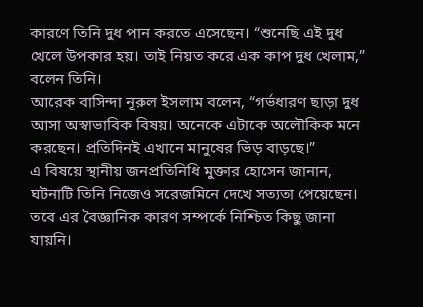কারণে তিনি দুধ পান করতে এসেছেন। “শুনেছি এই দুধ খেলে উপকার হয়। তাই নিয়ত করে এক কাপ দুধ খেলাম,” বলেন তিনি।
আরেক বাসিন্দা নূরুল ইসলাম বলেন, “গর্ভধারণ ছাড়া দুধ আসা অস্বাভাবিক বিষয়। অনেকে এটাকে অলৌকিক মনে করছেন। প্রতিদিনই এখানে মানুষের ভিড় বাড়ছে।”
এ বিষয়ে স্থানীয় জনপ্রতিনিধি মুক্তার হোসেন জানান, ঘটনাটি তিনি নিজেও সরেজমিনে দেখে সত্যতা পেয়েছেন। তবে এর বৈজ্ঞানিক কারণ সম্পর্কে নিশ্চিত কিছু জানা যায়নি।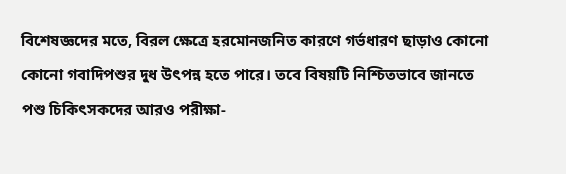বিশেষজ্ঞদের মতে, বিরল ক্ষেত্রে হরমোনজনিত কারণে গর্ভধারণ ছাড়াও কোনো কোনো গবাদিপশুর দুধ উৎপন্ন হতে পারে। তবে বিষয়টি নিশ্চিতভাবে জানতে পশু চিকিৎসকদের আরও পরীক্ষা-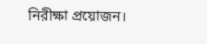নিরীক্ষা প্রয়োজন।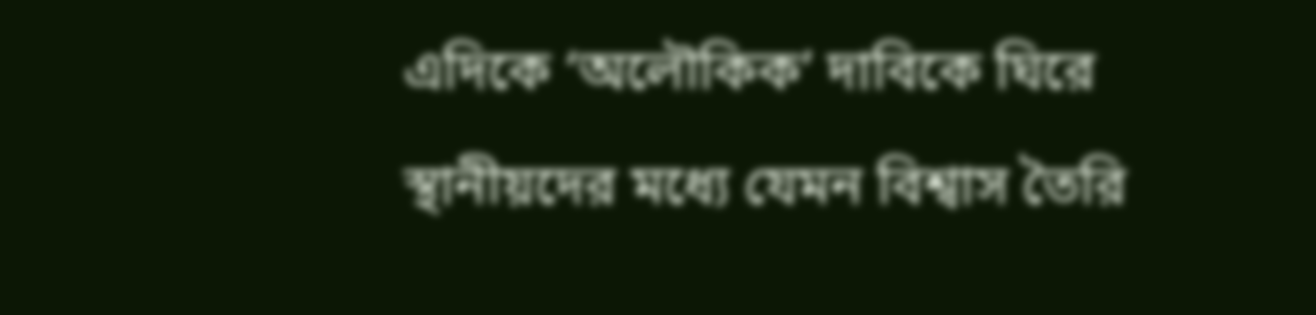এদিকে ‘অলৌকিক’ দাবিকে ঘিরে স্থানীয়দের মধ্যে যেমন বিশ্বাস তৈরি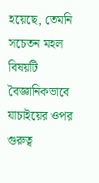হয়েছে, তেমনি সচেতন মহল বিষয়টি বৈজ্ঞানিকভাবে যাচাইয়ের ওপর গুরুত্ব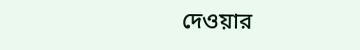দেওয়ার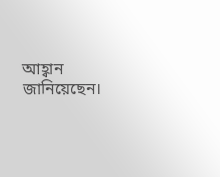আহ্বান জানিয়েছেন।